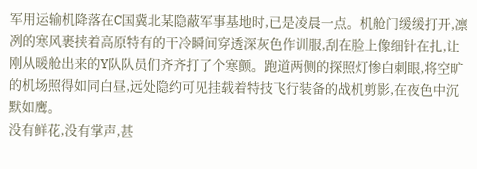军用运输机降落在C国冀北某隐蔽军事基地时,已是凌晨一点。机舱门缓缓打开,凛冽的寒风裹挟着高原特有的干冷瞬间穿透深灰色作训服,刮在脸上像细针在扎,让刚从暖舱出来的Y队队员们齐齐打了个寒颤。跑道两侧的探照灯惨白刺眼,将空旷的机场照得如同白昼,远处隐约可见挂载着特技飞行装备的战机剪影,在夜色中沉默如鹰。
没有鲜花,没有掌声,甚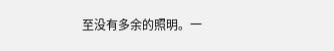至没有多余的照明。一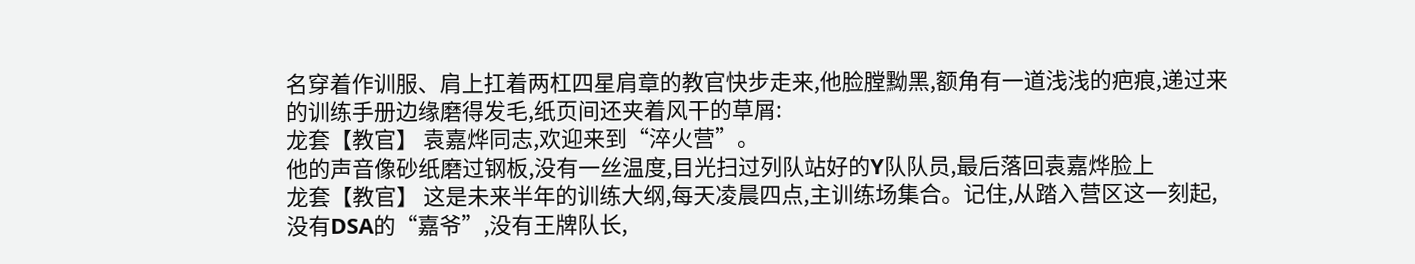名穿着作训服、肩上扛着两杠四星肩章的教官快步走来,他脸膛黝黑,额角有一道浅浅的疤痕,递过来的训练手册边缘磨得发毛,纸页间还夹着风干的草屑:
龙套【教官】 袁嘉烨同志,欢迎来到“淬火营”。
他的声音像砂纸磨过钢板,没有一丝温度,目光扫过列队站好的Y队队员,最后落回袁嘉烨脸上
龙套【教官】 这是未来半年的训练大纲,每天凌晨四点,主训练场集合。记住,从踏入营区这一刻起,没有DSA的“嘉爷”,没有王牌队长,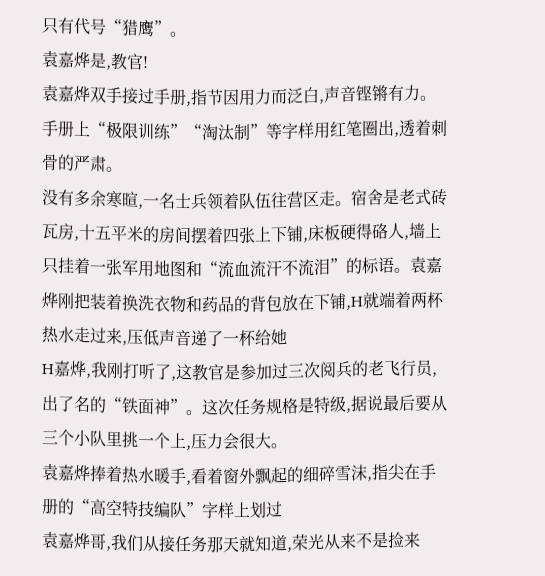只有代号“猎鹰”。
袁嘉烨是,教官!
袁嘉烨双手接过手册,指节因用力而泛白,声音铿锵有力。手册上“极限训练”“淘汰制”等字样用红笔圈出,透着刺骨的严肃。
没有多余寒暄,一名士兵领着队伍往营区走。宿舍是老式砖瓦房,十五平米的房间摆着四张上下铺,床板硬得硌人,墙上只挂着一张军用地图和“流血流汗不流泪”的标语。袁嘉烨刚把装着换洗衣物和药品的背包放在下铺,H就端着两杯热水走过来,压低声音递了一杯给她
H嘉烨,我刚打听了,这教官是参加过三次阅兵的老飞行员,出了名的“铁面神”。这次任务规格是特级,据说最后要从三个小队里挑一个上,压力会很大。
袁嘉烨捧着热水暖手,看着窗外飘起的细碎雪沫,指尖在手册的“高空特技编队”字样上划过
袁嘉烨哥,我们从接任务那天就知道,荣光从来不是捡来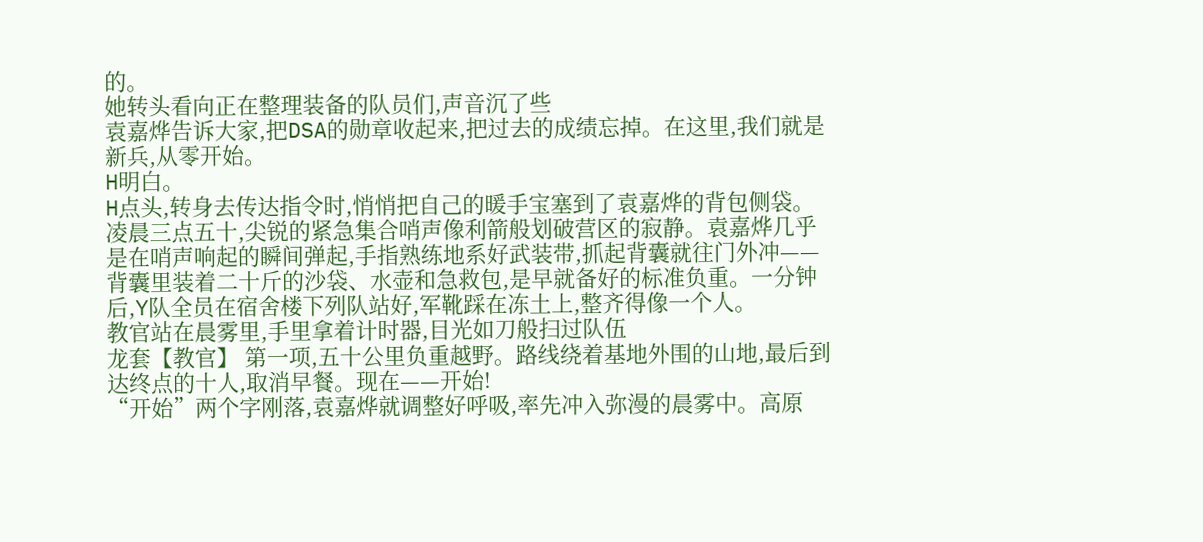的。
她转头看向正在整理装备的队员们,声音沉了些
袁嘉烨告诉大家,把DSA的勋章收起来,把过去的成绩忘掉。在这里,我们就是新兵,从零开始。
H明白。
H点头,转身去传达指令时,悄悄把自己的暖手宝塞到了袁嘉烨的背包侧袋。
凌晨三点五十,尖锐的紧急集合哨声像利箭般划破营区的寂静。袁嘉烨几乎是在哨声响起的瞬间弹起,手指熟练地系好武装带,抓起背囊就往门外冲——背囊里装着二十斤的沙袋、水壶和急救包,是早就备好的标准负重。一分钟后,Y队全员在宿舍楼下列队站好,军靴踩在冻土上,整齐得像一个人。
教官站在晨雾里,手里拿着计时器,目光如刀般扫过队伍
龙套【教官】 第一项,五十公里负重越野。路线绕着基地外围的山地,最后到达终点的十人,取消早餐。现在——开始!
“开始”两个字刚落,袁嘉烨就调整好呼吸,率先冲入弥漫的晨雾中。高原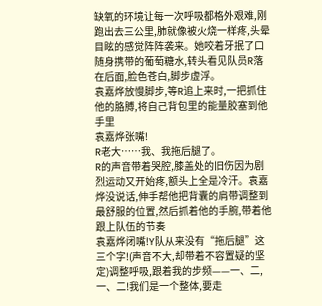缺氧的环境让每一次呼吸都格外艰难,刚跑出去三公里,肺就像被火烧一样疼,头晕目眩的感觉阵阵袭来。她咬着牙抿了口随身携带的葡萄糖水,转头看见队员R落在后面,脸色苍白,脚步虚浮。
袁嘉烨放慢脚步,等R追上来时,一把抓住他的胳膊,将自己背包里的能量胶塞到他手里
袁嘉烨张嘴!
R老大……我、我拖后腿了。
R的声音带着哭腔,膝盖处的旧伤因为剧烈运动又开始疼,额头上全是冷汗。袁嘉烨没说话,伸手帮他把背囊的肩带调整到最舒服的位置,然后抓着他的手腕,带着他跟上队伍的节奏
袁嘉烨闭嘴!Y队从来没有“拖后腿”这三个字!(声音不大,却带着不容置疑的坚定)调整呼吸,跟着我的步频——一、二,一、二!我们是一个整体,要走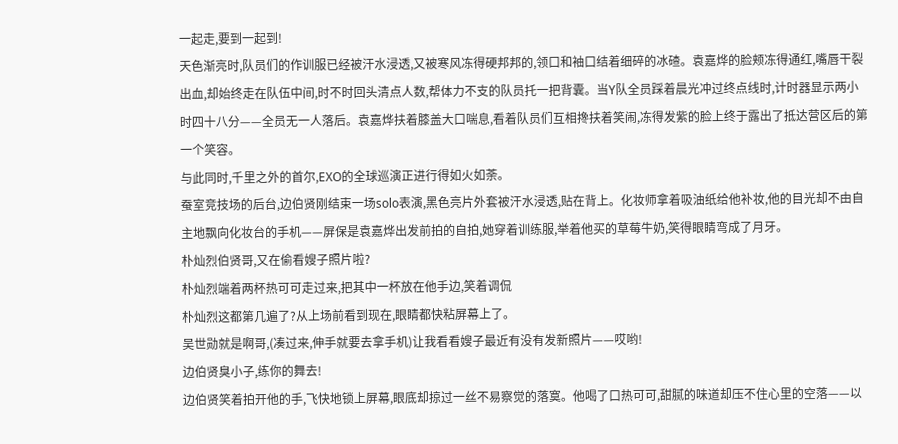一起走,要到一起到!
天色渐亮时,队员们的作训服已经被汗水浸透,又被寒风冻得硬邦邦的,领口和袖口结着细碎的冰碴。袁嘉烨的脸颊冻得通红,嘴唇干裂出血,却始终走在队伍中间,时不时回头清点人数,帮体力不支的队员托一把背囊。当Y队全员踩着晨光冲过终点线时,计时器显示两小时四十八分——全员无一人落后。袁嘉烨扶着膝盖大口喘息,看着队员们互相搀扶着笑闹,冻得发紫的脸上终于露出了抵达营区后的第一个笑容。
与此同时,千里之外的首尔,EXO的全球巡演正进行得如火如荼。
蚕室竞技场的后台,边伯贤刚结束一场solo表演,黑色亮片外套被汗水浸透,贴在背上。化妆师拿着吸油纸给他补妆,他的目光却不由自主地飘向化妆台的手机——屏保是袁嘉烨出发前拍的自拍,她穿着训练服,举着他买的草莓牛奶,笑得眼睛弯成了月牙。
朴灿烈伯贤哥,又在偷看嫂子照片啦?
朴灿烈端着两杯热可可走过来,把其中一杯放在他手边,笑着调侃
朴灿烈这都第几遍了?从上场前看到现在,眼睛都快粘屏幕上了。
吴世勋就是啊哥,(凑过来,伸手就要去拿手机)让我看看嫂子最近有没有发新照片——哎哟!
边伯贤臭小子,练你的舞去!
边伯贤笑着拍开他的手,飞快地锁上屏幕,眼底却掠过一丝不易察觉的落寞。他喝了口热可可,甜腻的味道却压不住心里的空落——以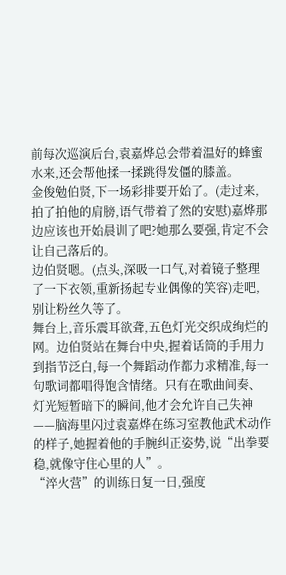前每次巡演后台,袁嘉烨总会带着温好的蜂蜜水来,还会帮他揉一揉跳得发僵的膝盖。
金俊勉伯贤,下一场彩排要开始了。(走过来,拍了拍他的肩膀,语气带着了然的安慰)嘉烨那边应该也开始晨训了吧?她那么要强,肯定不会让自己落后的。
边伯贤嗯。(点头,深吸一口气,对着镜子整理了一下衣领,重新扬起专业偶像的笑容)走吧,别让粉丝久等了。
舞台上,音乐震耳欲聋,五色灯光交织成绚烂的网。边伯贤站在舞台中央,握着话筒的手用力到指节泛白,每一个舞蹈动作都力求精准,每一句歌词都唱得饱含情绪。只有在歌曲间奏、灯光短暂暗下的瞬间,他才会允许自己失神——脑海里闪过袁嘉烨在练习室教他武术动作的样子,她握着他的手腕纠正姿势,说“出拳要稳,就像守住心里的人”。
“淬火营”的训练日复一日,强度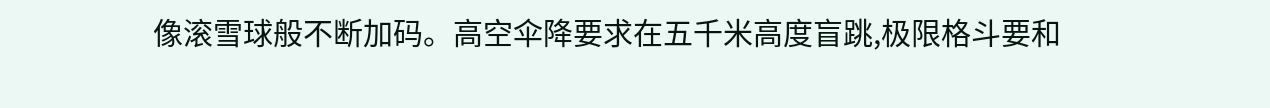像滚雪球般不断加码。高空伞降要求在五千米高度盲跳,极限格斗要和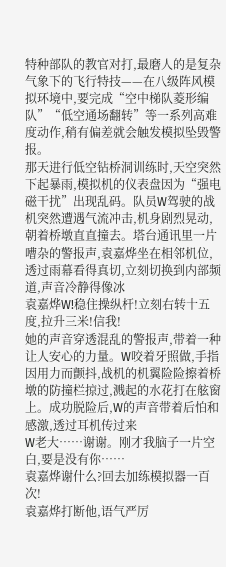特种部队的教官对打,最磨人的是复杂气象下的飞行特技——在八级阵风模拟环境中,要完成“空中梯队菱形编队”“低空通场翻转”等一系列高难度动作,稍有偏差就会触发模拟坠毁警报。
那天进行低空钻桥洞训练时,天空突然下起暴雨,模拟机的仪表盘因为“强电磁干扰”出现乱码。队员W驾驶的战机突然遭遇气流冲击,机身剧烈晃动,朝着桥墩直直撞去。塔台通讯里一片嘈杂的警报声,袁嘉烨坐在相邻机位,透过雨幕看得真切,立刻切换到内部频道,声音冷静得像冰
袁嘉烨W!稳住操纵杆!立刻右转十五度,拉升三米!信我!
她的声音穿透混乱的警报声,带着一种让人安心的力量。W咬着牙照做,手指因用力而颤抖,战机的机翼险险擦着桥墩的防撞栏掠过,溅起的水花打在舷窗上。成功脱险后,W的声音带着后怕和感激,透过耳机传过来
W老大……谢谢。刚才我脑子一片空白,要是没有你……
袁嘉烨谢什么?回去加练模拟器一百次!
袁嘉烨打断他,语气严厉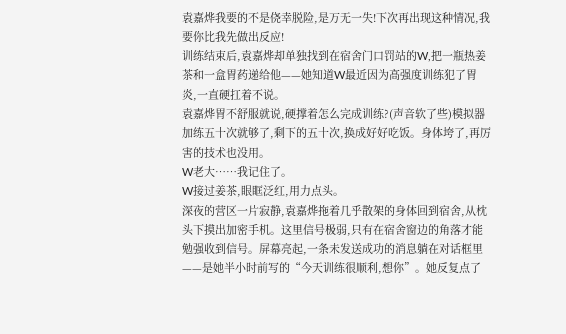袁嘉烨我要的不是侥幸脱险,是万无一失!下次再出现这种情况,我要你比我先做出反应!
训练结束后,袁嘉烨却单独找到在宿舍门口罚站的W,把一瓶热姜茶和一盒胃药递给他——她知道W最近因为高强度训练犯了胃炎,一直硬扛着不说。
袁嘉烨胃不舒服就说,硬撑着怎么完成训练?(声音软了些)模拟器加练五十次就够了,剩下的五十次,换成好好吃饭。身体垮了,再厉害的技术也没用。
W老大……我记住了。
W接过姜茶,眼眶泛红,用力点头。
深夜的营区一片寂静,袁嘉烨拖着几乎散架的身体回到宿舍,从枕头下摸出加密手机。这里信号极弱,只有在宿舍窗边的角落才能勉强收到信号。屏幕亮起,一条未发送成功的消息躺在对话框里——是她半小时前写的“今天训练很顺利,想你”。她反复点了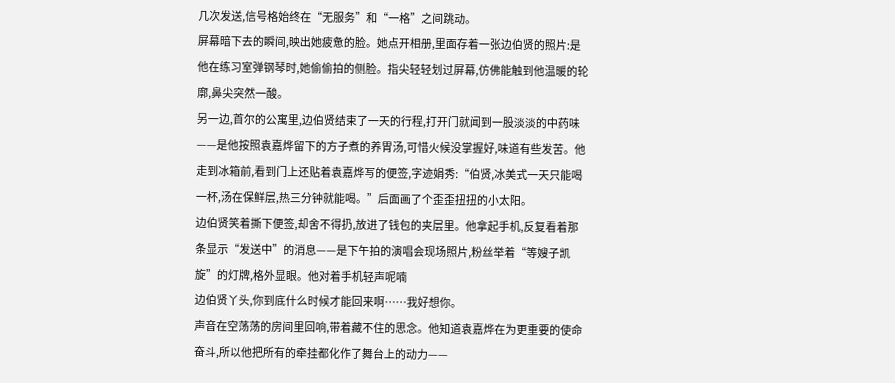几次发送,信号格始终在“无服务”和“一格”之间跳动。
屏幕暗下去的瞬间,映出她疲惫的脸。她点开相册,里面存着一张边伯贤的照片:是他在练习室弹钢琴时,她偷偷拍的侧脸。指尖轻轻划过屏幕,仿佛能触到他温暖的轮廓,鼻尖突然一酸。
另一边,首尔的公寓里,边伯贤结束了一天的行程,打开门就闻到一股淡淡的中药味——是他按照袁嘉烨留下的方子煮的养胃汤,可惜火候没掌握好,味道有些发苦。他走到冰箱前,看到门上还贴着袁嘉烨写的便签,字迹娟秀:“伯贤,冰美式一天只能喝一杯,汤在保鲜层,热三分钟就能喝。”后面画了个歪歪扭扭的小太阳。
边伯贤笑着撕下便签,却舍不得扔,放进了钱包的夹层里。他拿起手机,反复看着那条显示“发送中”的消息——是下午拍的演唱会现场照片,粉丝举着“等嫂子凯旋”的灯牌,格外显眼。他对着手机轻声呢喃
边伯贤丫头,你到底什么时候才能回来啊……我好想你。
声音在空荡荡的房间里回响,带着藏不住的思念。他知道袁嘉烨在为更重要的使命奋斗,所以他把所有的牵挂都化作了舞台上的动力——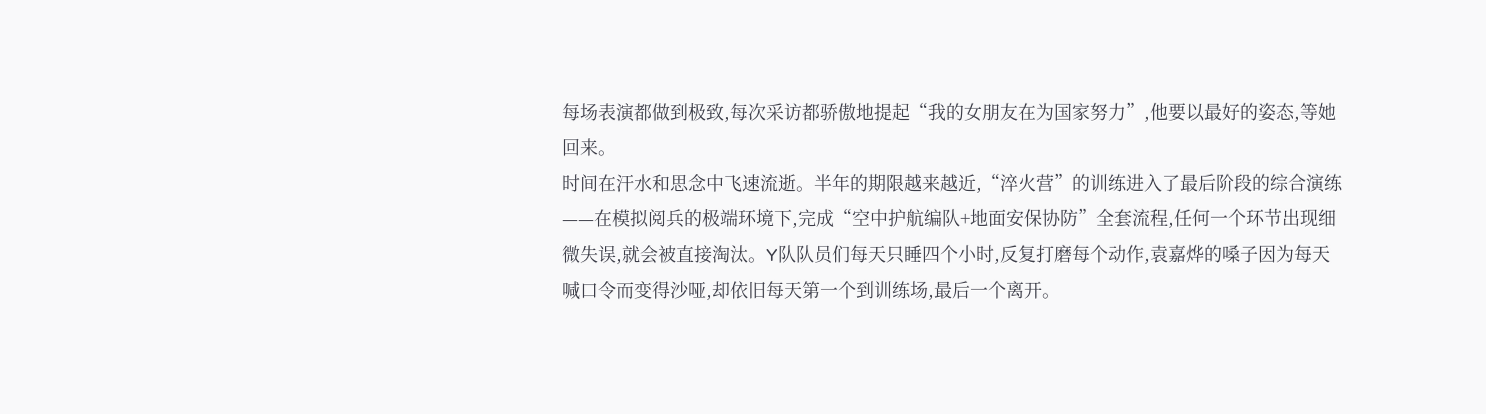每场表演都做到极致,每次采访都骄傲地提起“我的女朋友在为国家努力”,他要以最好的姿态,等她回来。
时间在汗水和思念中飞速流逝。半年的期限越来越近,“淬火营”的训练进入了最后阶段的综合演练——在模拟阅兵的极端环境下,完成“空中护航编队+地面安保协防”全套流程,任何一个环节出现细微失误,就会被直接淘汰。Y队队员们每天只睡四个小时,反复打磨每个动作,袁嘉烨的嗓子因为每天喊口令而变得沙哑,却依旧每天第一个到训练场,最后一个离开。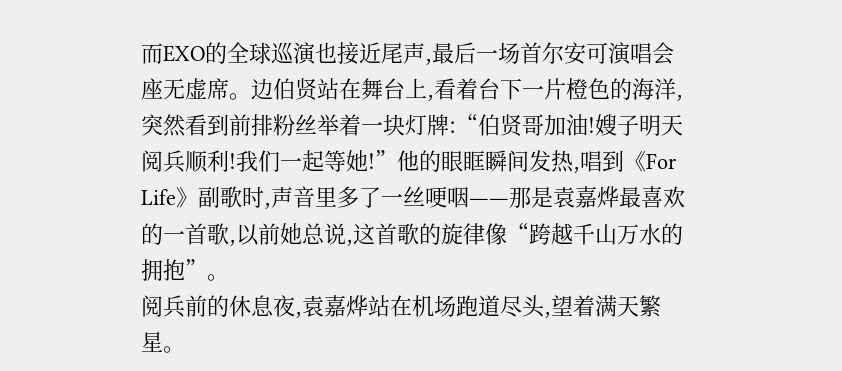而EXO的全球巡演也接近尾声,最后一场首尔安可演唱会座无虚席。边伯贤站在舞台上,看着台下一片橙色的海洋,突然看到前排粉丝举着一块灯牌:“伯贤哥加油!嫂子明天阅兵顺利!我们一起等她!”他的眼眶瞬间发热,唱到《For Life》副歌时,声音里多了一丝哽咽——那是袁嘉烨最喜欢的一首歌,以前她总说,这首歌的旋律像“跨越千山万水的拥抱”。
阅兵前的休息夜,袁嘉烨站在机场跑道尽头,望着满天繁星。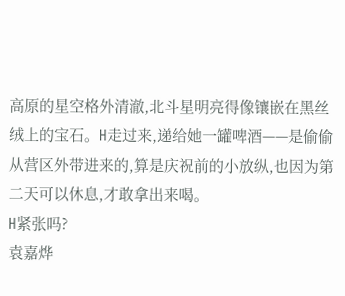高原的星空格外清澈,北斗星明亮得像镶嵌在黑丝绒上的宝石。H走过来,递给她一罐啤酒——是偷偷从营区外带进来的,算是庆祝前的小放纵,也因为第二天可以休息,才敢拿出来喝。
H紧张吗?
袁嘉烨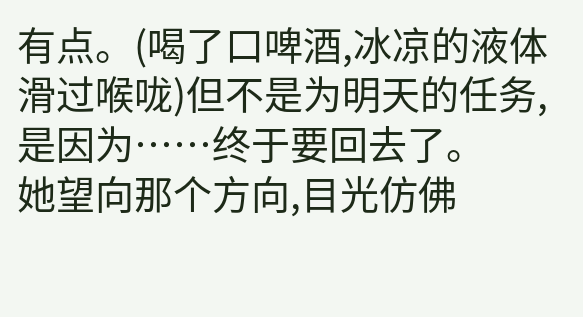有点。(喝了口啤酒,冰凉的液体滑过喉咙)但不是为明天的任务,是因为……终于要回去了。
她望向那个方向,目光仿佛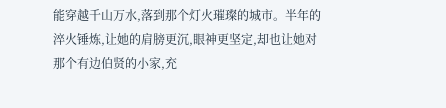能穿越千山万水,落到那个灯火璀璨的城市。半年的淬火锤炼,让她的肩膀更沉,眼神更坚定,却也让她对那个有边伯贤的小家,充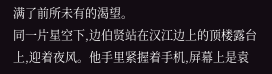满了前所未有的渴望。
同一片星空下,边伯贤站在汉江边上的顶楼露台上,迎着夜风。他手里紧握着手机,屏幕上是袁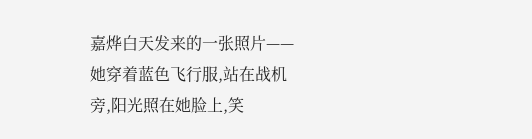嘉烨白天发来的一张照片——她穿着蓝色飞行服,站在战机旁,阳光照在她脸上,笑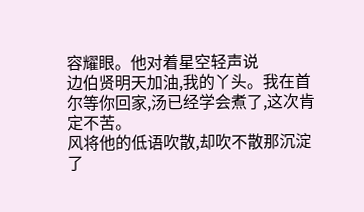容耀眼。他对着星空轻声说
边伯贤明天加油,我的丫头。我在首尔等你回家,汤已经学会煮了,这次肯定不苦。
风将他的低语吹散,却吹不散那沉淀了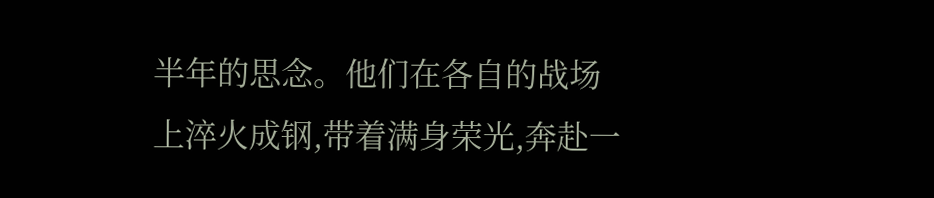半年的思念。他们在各自的战场上淬火成钢,带着满身荣光,奔赴一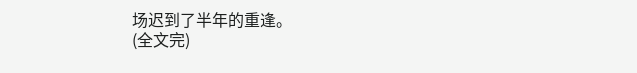场迟到了半年的重逢。
(全文完)